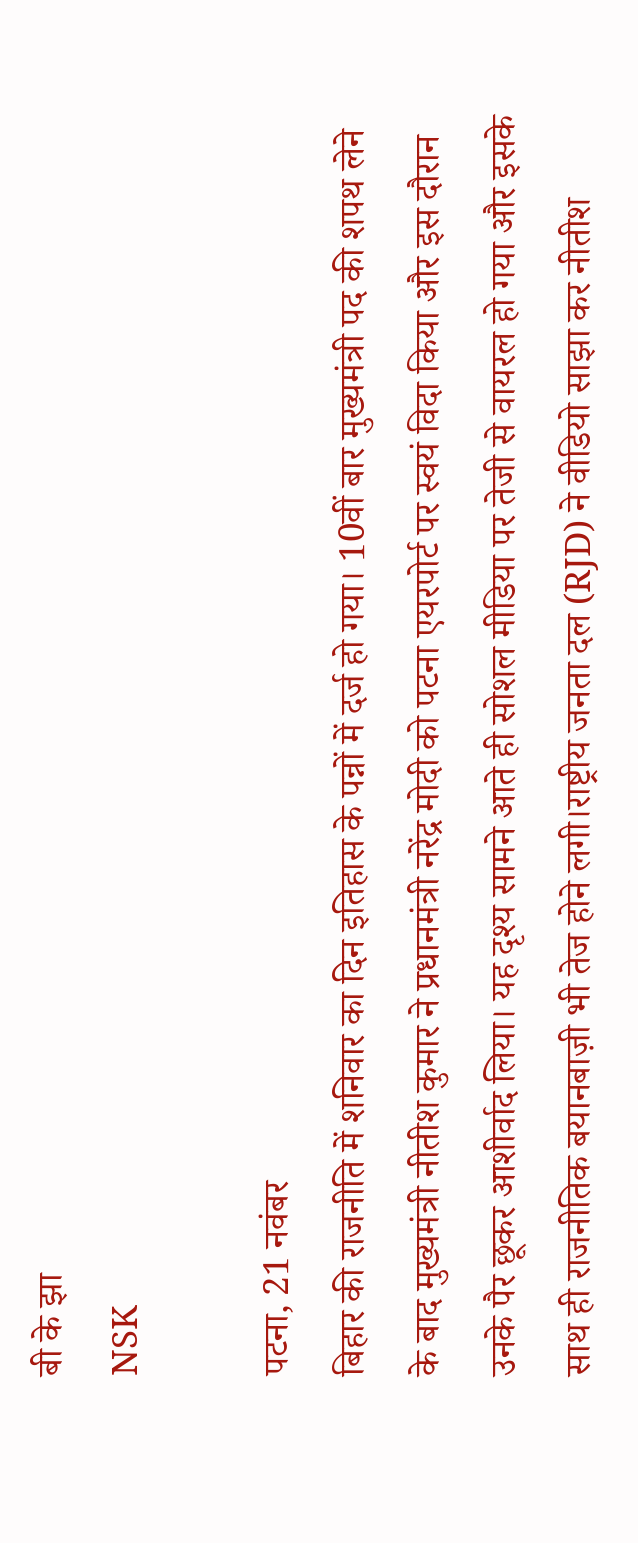बी के झा
NSK

पटना, 21 नवंबर
बिहार की राजनीति में शनिवार का दिन इतिहास के पन्नों में दर्ज हो गया। 10वीं बार मुख्यमंत्री पद की शपथ लेने के बाद मुख्यमंत्री नीतीश कुमार ने प्रधानमंत्री नरेंद्र मोदी को पटना एयरपोर्ट पर स्वयं विदा किया और इस दौरान उनके पैर छूकर आशीर्वाद लिया। यह दृश्य सामने आते ही सोशल मीडिया पर तेजी से वायरल हो गया और इसके साथ ही राजनीतिक बयानबाज़ी भी तेज होने लगी।राष्ट्रीय जनता दल (RJD) ने वीडियो साझा कर नीतीश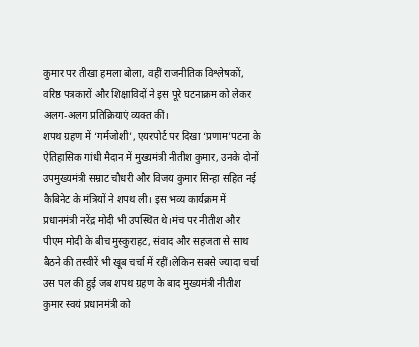कुमार पर तीखा हमला बोला, वहीं राजनीतिक विश्लेषकों, वरिष्ठ पत्रकारों और शिक्षाविदों ने इस पूरे घटनाक्रम को लेकर अलग-अलग प्रतिक्रियाएं व्यक्त कीं।
शपथ ग्रहण में ‘गर्मजोशी’, एयरपोर्ट पर दिखा ‘प्रणाम’पटना के ऐतिहासिक गांधी मैदान में मुख्यमंत्री नीतीश कुमार, उनके दोनों उपमुख्यमंत्री सम्राट चौधरी और विजय कुमार सिन्हा सहित नई कैबिनेट के मंत्रियों ने शपथ ली। इस भव्य कार्यक्रम में प्रधानमंत्री नरेंद्र मोदी भी उपस्थित थे।मंच पर नीतीश और पीएम मोदी के बीच मुस्कुराहट, संवाद और सहजता से साथ बैठने की तस्वीरें भी खूब चर्चा में रहीं।लेकिन सबसे ज्यादा चर्चा उस पल की हुई जब शपथ ग्रहण के बाद मुख्यमंत्री नीतीश कुमार स्वयं प्रधानमंत्री को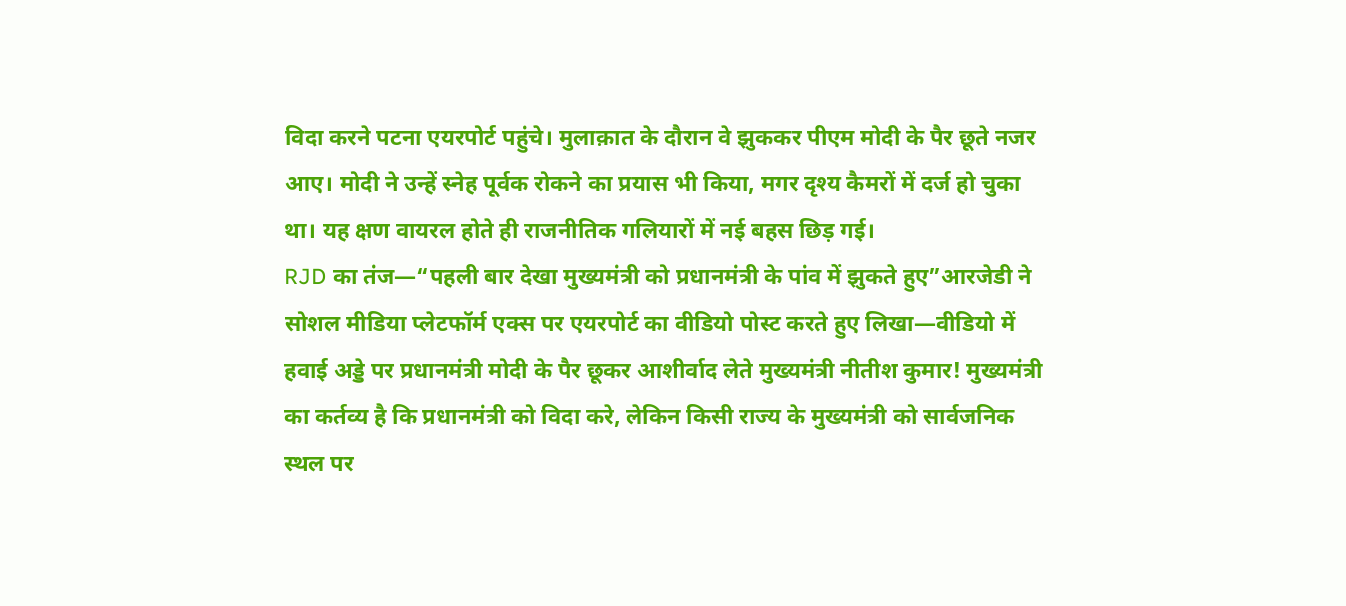विदा करने पटना एयरपोर्ट पहुंचे। मुलाक़ात के दौरान वे झुककर पीएम मोदी के पैर छूते नजर आए। मोदी ने उन्हें स्नेह पूर्वक रोकने का प्रयास भी किया, मगर दृश्य कैमरों में दर्ज हो चुका था। यह क्षण वायरल होते ही राजनीतिक गलियारों में नई बहस छिड़ गई।
RJD का तंज—“पहली बार देखा मुख्यमंत्री को प्रधानमंत्री के पांव में झुकते हुए”आरजेडी ने सोशल मीडिया प्लेटफॉर्म एक्स पर एयरपोर्ट का वीडियो पोस्ट करते हुए लिखा—वीडियो में हवाई अड्डे पर प्रधानमंत्री मोदी के पैर छूकर आशीर्वाद लेते मुख्यमंत्री नीतीश कुमार! मुख्यमंत्री का कर्तव्य है कि प्रधानमंत्री को विदा करे, लेकिन किसी राज्य के मुख्यमंत्री को सार्वजनिक स्थल पर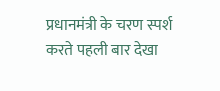प्रधानमंत्री के चरण स्पर्श करते पहली बार देखा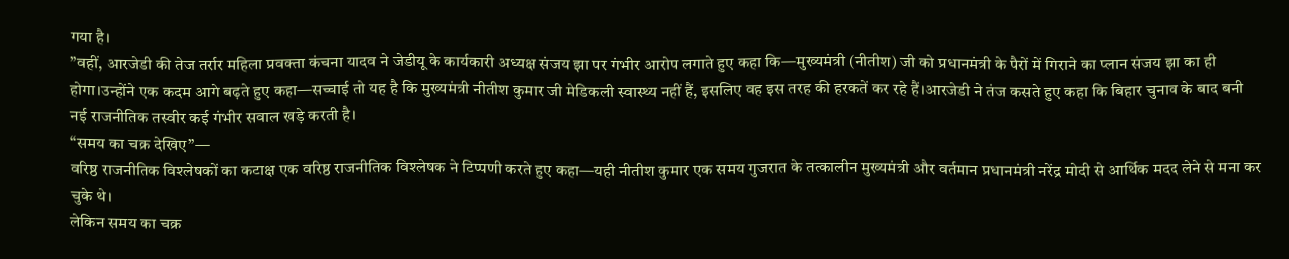गया है।
”वहीं, आरजेडी की तेज तर्रार महिला प्रवक्ता कंचना यादव ने जेडीयू के कार्यकारी अध्यक्ष संजय झा पर गंभीर आरोप लगाते हुए कहा कि—मुख्यमंत्री (नीतीश) जी को प्रधानमंत्री के पैरों में गिराने का प्लान संजय झा का ही होगा।उन्होंने एक कदम आगे बढ़ते हुए कहा—सच्चाई तो यह है कि मुख्यमंत्री नीतीश कुमार जी मेडिकली स्वास्थ्य नहीं हैं, इसलिए वह इस तरह की हरकतें कर रहे हैं।आरजेडी ने तंज कसते हुए कहा कि बिहार चुनाव के बाद बनी नई राजनीतिक तस्वीर कई गंभीर सवाल खड़े करती है।
“समय का चक्र देखिए”—
वरिष्ठ राजनीतिक विश्लेषकों का कटाक्ष एक वरिष्ठ राजनीतिक विश्लेषक ने टिप्पणी करते हुए कहा—यही नीतीश कुमार एक समय गुजरात के तत्कालीन मुख्यमंत्री और वर्तमान प्रधानमंत्री नरेंद्र मोदी से आर्थिक मदद लेने से मना कर चुके थे।
लेकिन समय का चक्र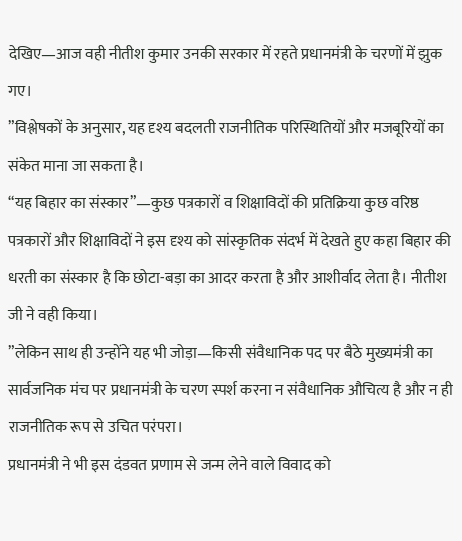देखिए—आज वही नीतीश कुमार उनकी सरकार में रहते प्रधानमंत्री के चरणों में झुक गए।
”विश्लेषकों के अनुसार, यह दृश्य बदलती राजनीतिक परिस्थितियों और मजबूरियों का संकेत माना जा सकता है।
“यह बिहार का संस्कार”—कुछ पत्रकारों व शिक्षाविदों की प्रतिक्रिया कुछ वरिष्ठ पत्रकारों और शिक्षाविदों ने इस दृश्य को सांस्कृतिक संदर्भ में देखते हुए कहा बिहार की धरती का संस्कार है कि छोटा-बड़ा का आदर करता है और आशीर्वाद लेता है। नीतीश जी ने वही किया।
”लेकिन साथ ही उन्होंने यह भी जोड़ा—किसी संवैधानिक पद पर बैठे मुख्यमंत्री का सार्वजनिक मंच पर प्रधानमंत्री के चरण स्पर्श करना न संवैधानिक औचित्य है और न ही राजनीतिक रूप से उचित परंपरा।
प्रधानमंत्री ने भी इस दंडवत प्रणाम से जन्म लेने वाले विवाद को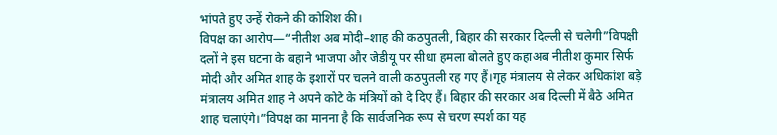भांपते हुए उन्हें रोकने की कोशिश की।
विपक्ष का आरोप—“नीतीश अब मोदी–शाह की कठपुतली, बिहार की सरकार दिल्ली से चलेगी”विपक्षी दलों ने इस घटना के बहाने भाजपा और जेडीयू पर सीधा हमला बोलते हुए कहाअब नीतीश कुमार सिर्फ मोदी और अमित शाह के इशारों पर चलने वाली कठपुतली रह गए हैं।गृह मंत्रालय से लेकर अधिकांश बड़े मंत्रालय अमित शाह ने अपने कोटे के मंत्रियों को दे दिए हैं। बिहार की सरकार अब दिल्ली में बैठे अमित शाह चलाएंगे।”विपक्ष का मानना है कि सार्वजनिक रूप से चरण स्पर्श का यह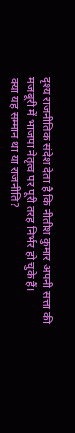दृश्य राजनीतिक संदेश देता है कि नीतीश कुमार अपनी सत्ता की मजबूरी में भाजपा नेतृत्व पर पूरी तरह निर्भर हो चुके हैं।
क्या यह सम्मान था या राजनीति?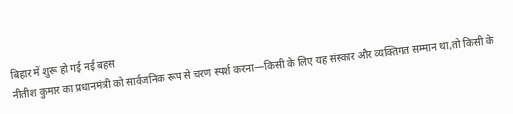बिहार में शुरू हो गई नई बहस
नीतीश कुमार का प्रधानमंत्री को सार्वजनिक रूप से चरण स्पर्श करना—किसी के लिए यह संस्कार और व्यक्तिगत सम्मान था,तो किसी के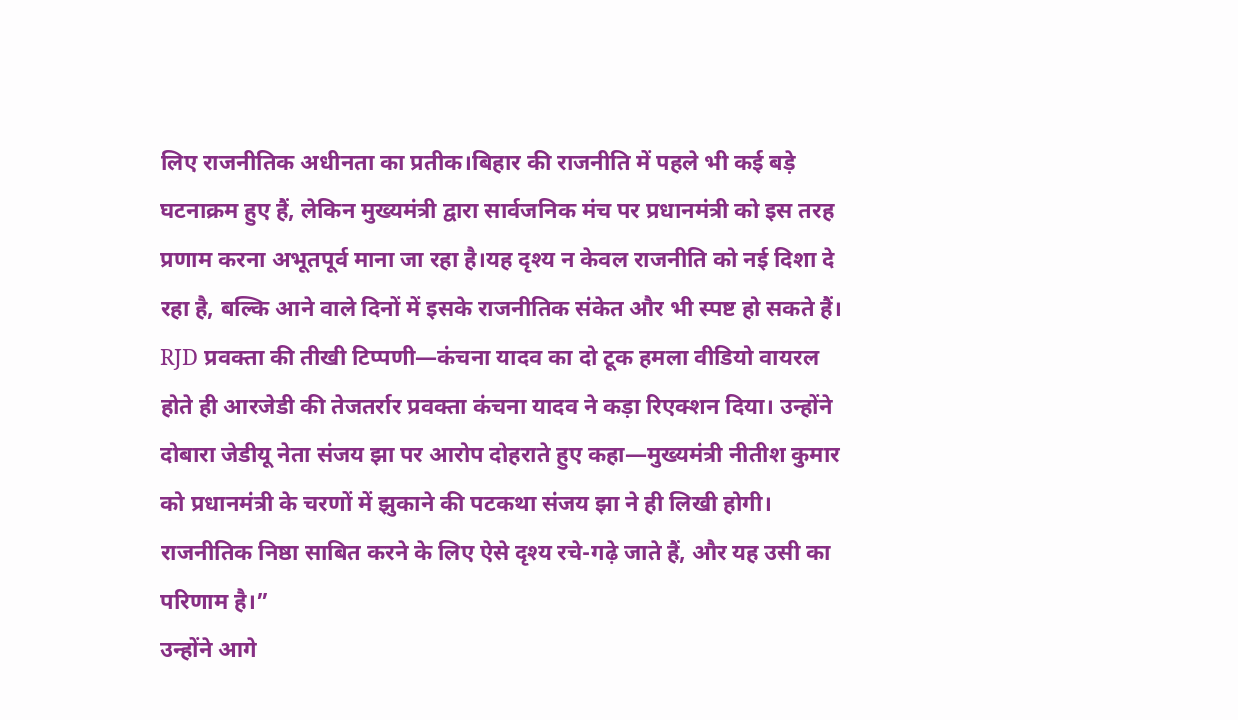लिए राजनीतिक अधीनता का प्रतीक।बिहार की राजनीति में पहले भी कई बड़े घटनाक्रम हुए हैं, लेकिन मुख्यमंत्री द्वारा सार्वजनिक मंच पर प्रधानमंत्री को इस तरह प्रणाम करना अभूतपूर्व माना जा रहा है।यह दृश्य न केवल राजनीति को नई दिशा दे रहा है, बल्कि आने वाले दिनों में इसके राजनीतिक संकेत और भी स्पष्ट हो सकते हैं।
RJD प्रवक्ता की तीखी टिप्पणी—कंचना यादव का दो टूक हमला वीडियो वायरल होते ही आरजेडी की तेजतर्रार प्रवक्ता कंचना यादव ने कड़ा रिएक्शन दिया। उन्होंने दोबारा जेडीयू नेता संजय झा पर आरोप दोहराते हुए कहा—मुख्यमंत्री नीतीश कुमार को प्रधानमंत्री के चरणों में झुकाने की पटकथा संजय झा ने ही लिखी होगी। राजनीतिक निष्ठा साबित करने के लिए ऐसे दृश्य रचे-गढ़े जाते हैं, और यह उसी का परिणाम है।”
उन्होंने आगे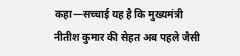कहा—सच्चाई यह है कि मुख्यमंत्री नीतीश कुमार की सेहत अब पहले जैसी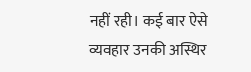नहीं रही। कई बार ऐसे व्यवहार उनकी अस्थिर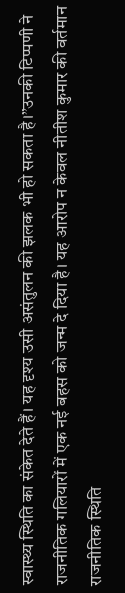स्वास्थ्य स्थिति का संकेत देते हैं। यह दृश्य उसी असंतुलन की झलक भी हो सकता है।”उनकी टिप्पणी ने राजनीतिक गलियारों में एक नई बहस को जन्म दे दिया है। यह आरोप न केवल नीतीश कुमार की वर्तमान राजनीतिक स्थिति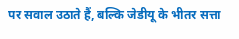पर सवाल उठाते हैं, बल्कि जेडीयू के भीतर सत्ता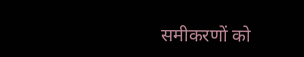समीकरणों को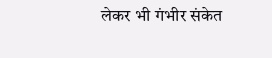लेकर भी गंभीर संकेत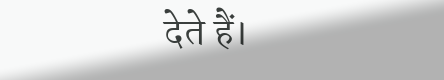देते हैं।